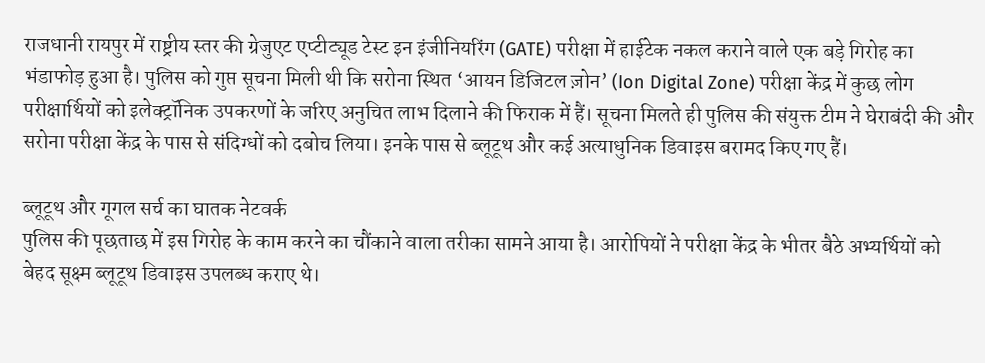राजधानी रायपुर में राष्ट्रीय स्तर की ग्रेजुएट एप्टीट्यूड टेस्ट इन इंजीनियरिंग (GATE) परीक्षा में हाईटेक नकल कराने वाले एक बड़े गिरोह का भंडाफोड़ हुआ है। पुलिस को गुप्त सूचना मिली थी कि सरोना स्थित ‘आयन डिजिटल ज़ोन’ (Ion Digital Zone) परीक्षा केंद्र में कुछ लोग परीक्षार्थियों को इलेक्ट्रॉनिक उपकरणों के जरिए अनुचित लाभ दिलाने की फिराक में हैं। सूचना मिलते ही पुलिस की संयुक्त टीम ने घेराबंदी की और सरोना परीक्षा केंद्र के पास से संदिग्धों को दबोच लिया। इनके पास से ब्लूटूथ और कई अत्याधुनिक डिवाइस बरामद किए गए हैं।

ब्लूटूथ और गूगल सर्च का घातक नेटवर्क
पुलिस की पूछताछ में इस गिरोह के काम करने का चौंकाने वाला तरीका सामने आया है। आरोपियों ने परीक्षा केंद्र के भीतर बैठे अभ्यर्थियों को बेहद सूक्ष्म ब्लूटूथ डिवाइस उपलब्ध कराए थे।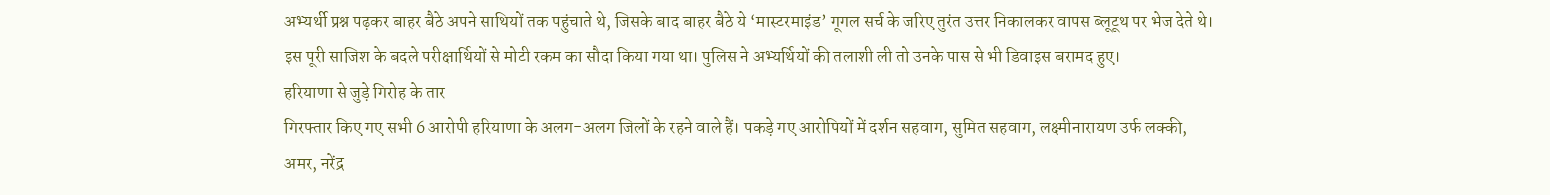अभ्यर्थी प्रश्न पढ़कर बाहर बैठे अपने साथियों तक पहुंचाते थे, जिसके बाद बाहर बैठे ये ‘मास्टरमाइंड’ गूगल सर्च के जरिए तुरंत उत्तर निकालकर वापस ब्लूटूथ पर भेज देते थे। इस पूरी साजिश के बदले परीक्षार्थियों से मोटी रकम का सौदा किया गया था। पुलिस ने अभ्यर्थियों की तलाशी ली तो उनके पास से भी डिवाइस बरामद हुए।
हरियाणा से जुड़े गिरोह के तार
गिरफ्तार किए गए सभी 6 आरोपी हरियाणा के अलग-अलग जिलों के रहने वाले हैं। पकड़े गए आरोपियों में दर्शन सहवाग, सुमित सहवाग, लक्ष्मीनारायण उर्फ लक्की, अमर, नरेंद्र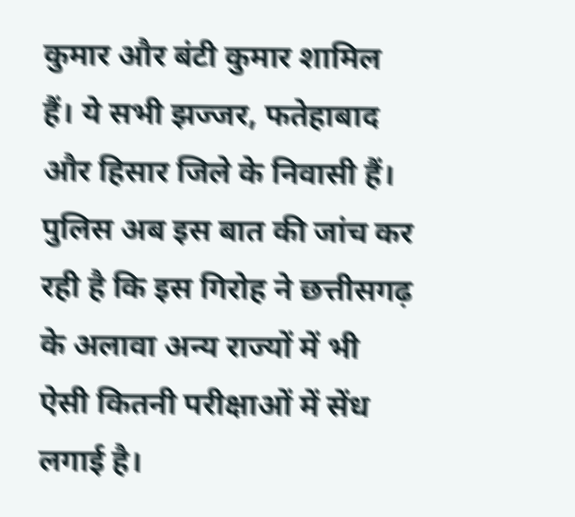कुमार और बंटी कुमार शामिल हैं। ये सभी झज्जर, फतेहाबाद और हिसार जिले के निवासी हैं। पुलिस अब इस बात की जांच कर रही है कि इस गिरोह ने छत्तीसगढ़ के अलावा अन्य राज्यों में भी ऐसी कितनी परीक्षाओं में सेंध लगाई है।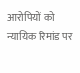आरोपियों को न्यायिक रिमांड पर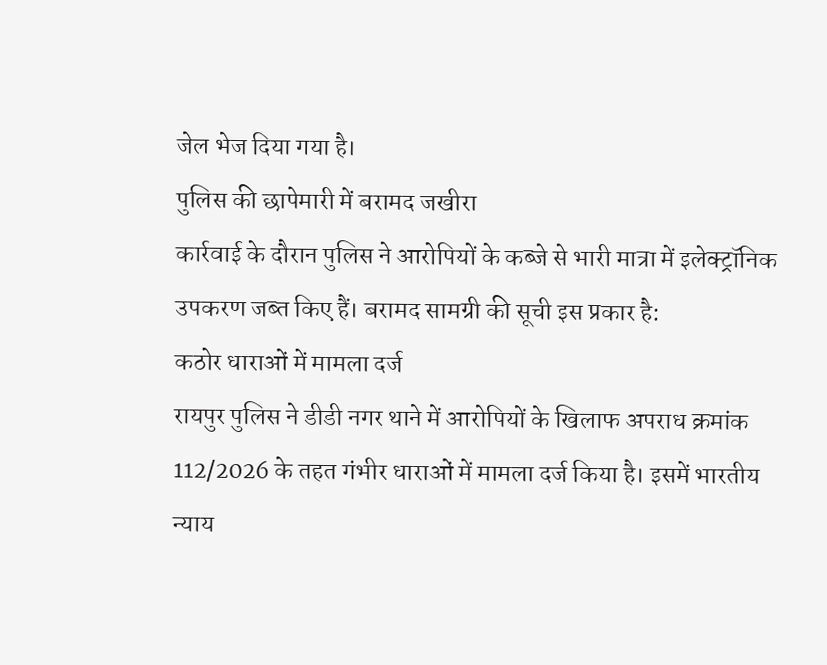जेल भेज दिया गया है।
पुलिस की छापेमारी में बरामद जखीरा
कार्रवाई के दौरान पुलिस ने आरोपियों के कब्जे से भारी मात्रा में इलेक्ट्रॉनिक उपकरण जब्त किए हैं। बरामद सामग्री की सूची इस प्रकार है:
कठोर धाराओं में मामला दर्ज
रायपुर पुलिस ने डीडी नगर थाने में आरोपियों के खिलाफ अपराध क्रमांक 112/2026 के तहत गंभीर धाराओं में मामला दर्ज किया है। इसमें भारतीय न्याय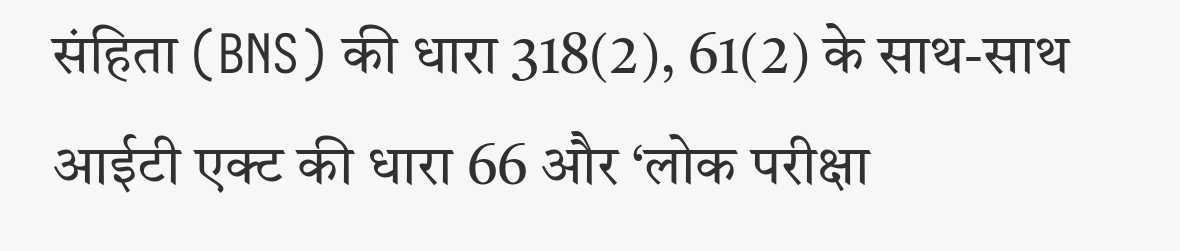संहिता (BNS) की धारा 318(2), 61(2) के साथ-साथ आईटी एक्ट की धारा 66 और ‘लोक परीक्षा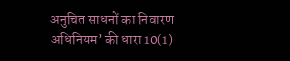अनुचित साधनों का निवारण अधिनियम’ की धारा 10(1)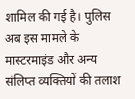शामिल की गई है। पुलिस अब इस मामले के मास्टरमाइंड और अन्य संलिप्त व्यक्तियों की तलाश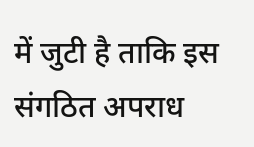में जुटी है ताकि इस संगठित अपराध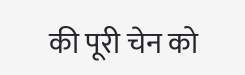की पूरी चेन को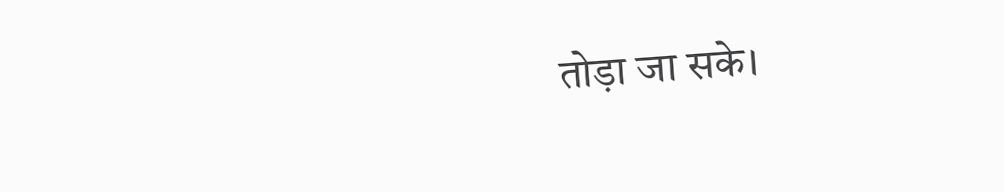तोड़ा जा सके।